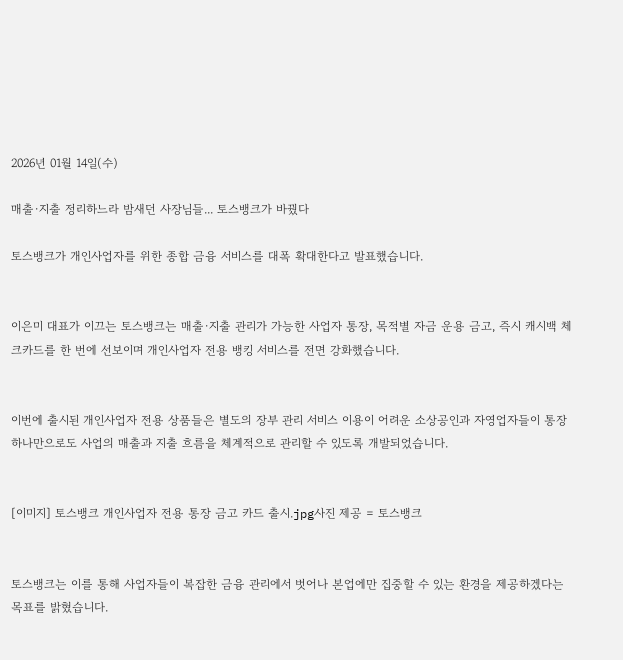2026년 01월 14일(수)

매출·지출 정리하느라 밤새던 사장님들... 토스뱅크가 바꿨다

토스뱅크가 개인사업자를 위한 종합 금융 서비스를 대폭 확대한다고 발표했습니다.


이은미 대표가 이끄는 토스뱅크는 매출·지출 관리가 가능한 사업자 통장, 목적별 자금 운용 금고, 즉시 캐시백 체크카드를 한 번에 선보이며 개인사업자 전용 뱅킹 서비스를 전면 강화했습니다.


이번에 출시된 개인사업자 전용 상품들은 별도의 장부 관리 서비스 이용이 어려운 소상공인과 자영업자들이 통장 하나만으로도 사업의 매출과 지출 흐름을 체계적으로 관리할 수 있도록 개발되었습니다.


[이미지] 토스뱅크 개인사업자 전용 통장 금고 카드 출시.jpg사진 제공 = 토스뱅크


토스뱅크는 이를 통해 사업자들이 복잡한 금융 관리에서 벗어나 본업에만 집중할 수 있는 환경을 제공하겠다는 목표를 밝혔습니다.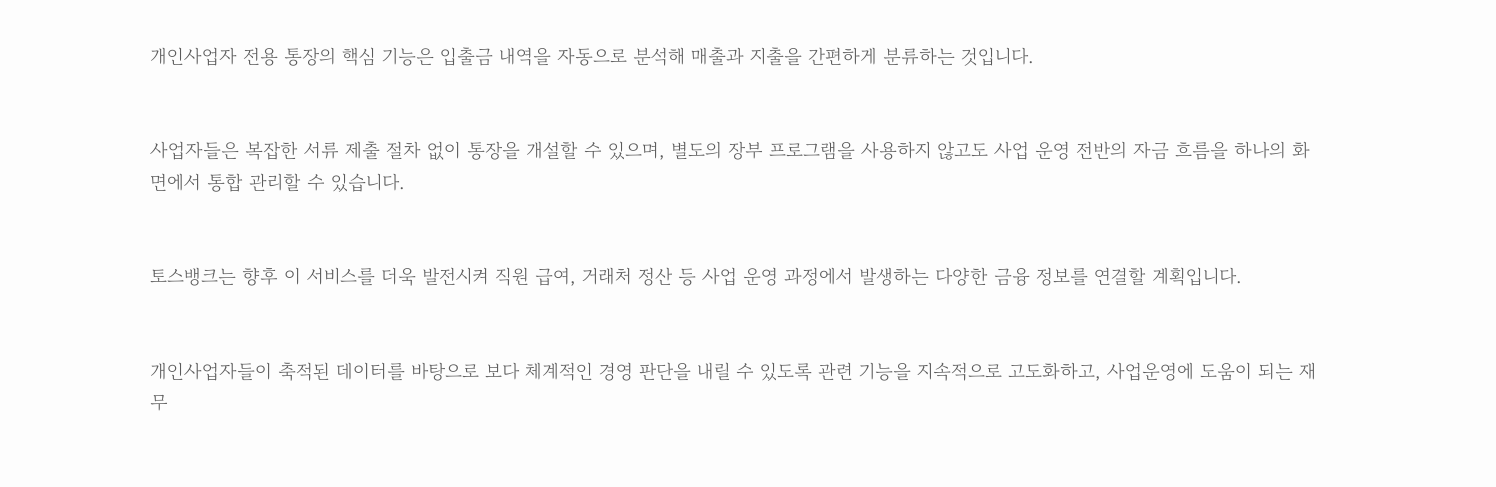개인사업자 전용 통장의 핵심 기능은 입출금 내역을 자동으로 분석해 매출과 지출을 간편하게 분류하는 것입니다.


사업자들은 복잡한 서류 제출 절차 없이 통장을 개설할 수 있으며, 별도의 장부 프로그램을 사용하지 않고도 사업 운영 전반의 자금 흐름을 하나의 화면에서 통합 관리할 수 있습니다.


토스뱅크는 향후 이 서비스를 더욱 발전시켜 직원 급여, 거래처 정산 등 사업 운영 과정에서 발생하는 다양한 금융 정보를 연결할 계획입니다.


개인사업자들이 축적된 데이터를 바탕으로 보다 체계적인 경영 판단을 내릴 수 있도록 관련 기능을 지속적으로 고도화하고, 사업운영에 도움이 되는 재무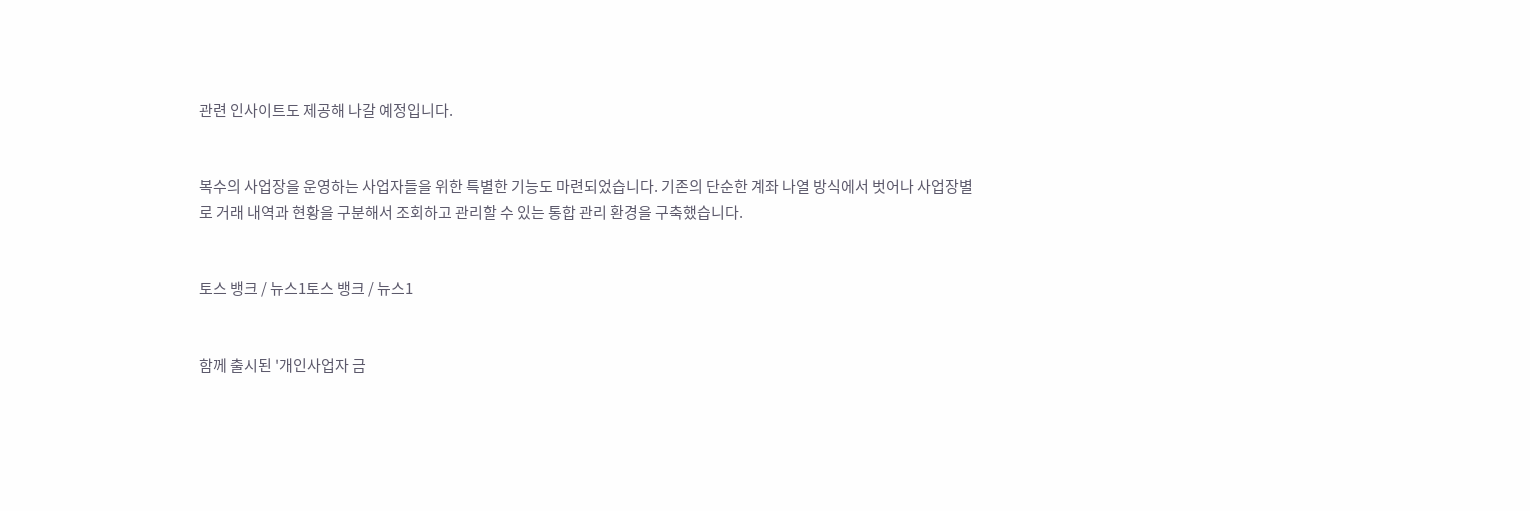관련 인사이트도 제공해 나갈 예정입니다.


복수의 사업장을 운영하는 사업자들을 위한 특별한 기능도 마련되었습니다. 기존의 단순한 계좌 나열 방식에서 벗어나 사업장별로 거래 내역과 현황을 구분해서 조회하고 관리할 수 있는 통합 관리 환경을 구축했습니다.


토스 뱅크 / 뉴스1토스 뱅크 / 뉴스1


함께 출시된 '개인사업자 금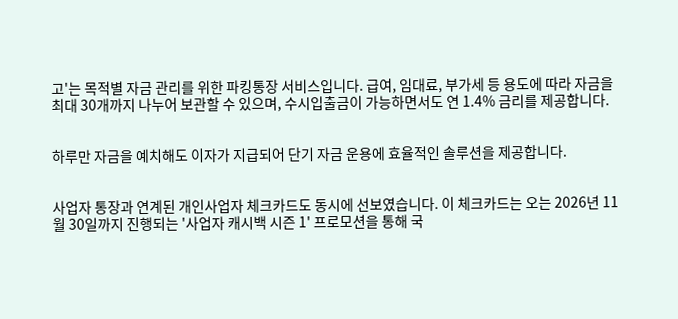고'는 목적별 자금 관리를 위한 파킹통장 서비스입니다. 급여, 임대료, 부가세 등 용도에 따라 자금을 최대 30개까지 나누어 보관할 수 있으며, 수시입출금이 가능하면서도 연 1.4% 금리를 제공합니다.


하루만 자금을 예치해도 이자가 지급되어 단기 자금 운용에 효율적인 솔루션을 제공합니다.


사업자 통장과 연계된 개인사업자 체크카드도 동시에 선보였습니다. 이 체크카드는 오는 2026년 11월 30일까지 진행되는 '사업자 캐시백 시즌 1' 프로모션을 통해 국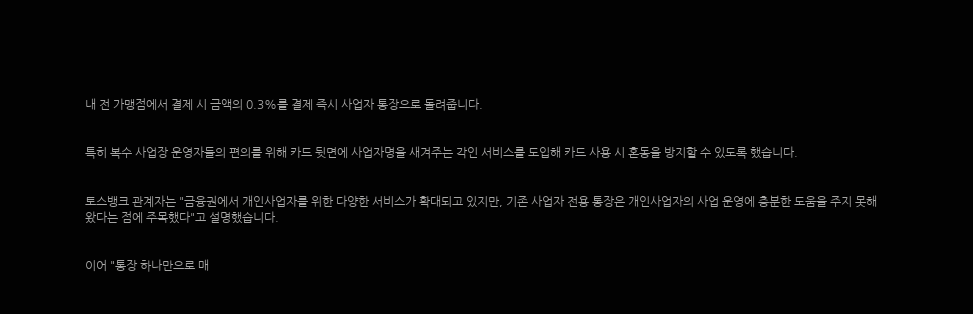내 전 가맹점에서 결제 시 금액의 0.3%를 결제 즉시 사업자 통장으로 돌려줍니다.


특히 복수 사업장 운영자들의 편의를 위해 카드 뒷면에 사업자명을 새겨주는 각인 서비스를 도입해 카드 사용 시 혼동을 방지할 수 있도록 했습니다.


토스뱅크 관계자는 "금융권에서 개인사업자를 위한 다양한 서비스가 확대되고 있지만, 기존 사업자 전용 통장은 개인사업자의 사업 운영에 충분한 도움을 주지 못해왔다는 점에 주목했다"고 설명했습니다.


이어 "통장 하나만으로 매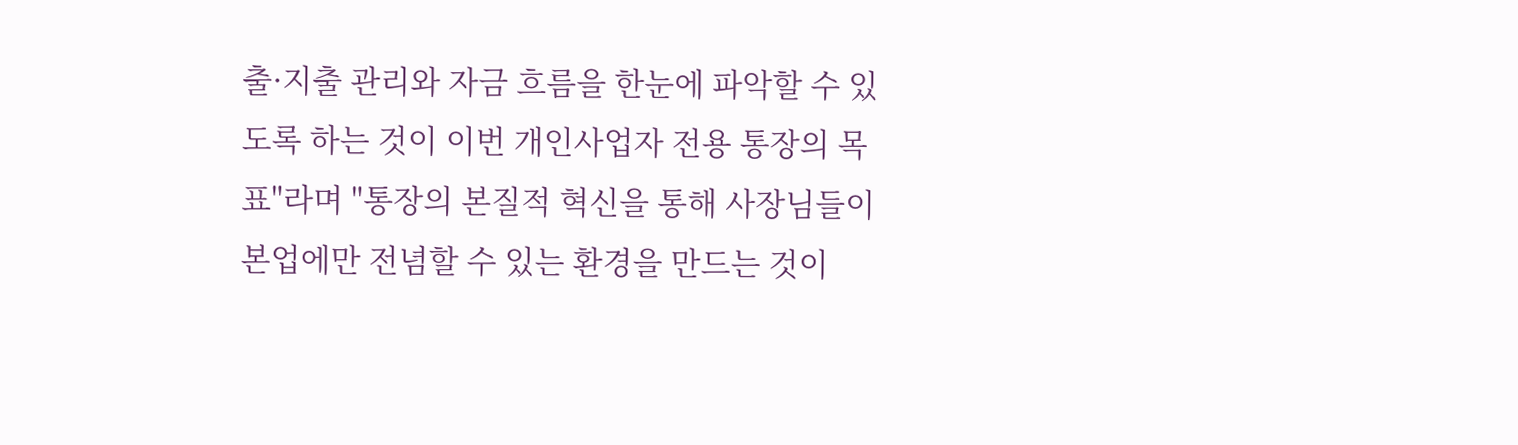출·지출 관리와 자금 흐름을 한눈에 파악할 수 있도록 하는 것이 이번 개인사업자 전용 통장의 목표"라며 "통장의 본질적 혁신을 통해 사장님들이 본업에만 전념할 수 있는 환경을 만드는 것이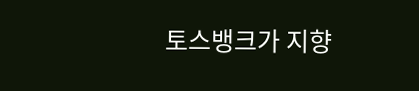토스뱅크가 지향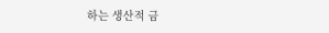하는 생산적 금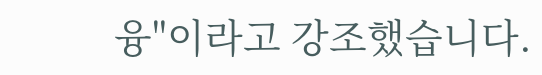융"이라고 강조했습니다.